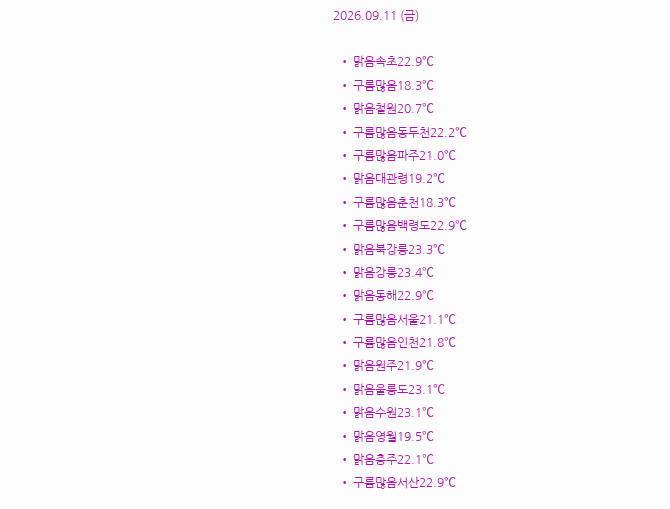2026.09.11 (금)

  • 맑음속초22.9℃
  • 구름많음18.3℃
  • 맑음철원20.7℃
  • 구름많음동두천22.2℃
  • 구름많음파주21.0℃
  • 맑음대관령19.2℃
  • 구름많음춘천18.3℃
  • 구름많음백령도22.9℃
  • 맑음북강릉23.3℃
  • 맑음강릉23.4℃
  • 맑음동해22.9℃
  • 구름많음서울21.1℃
  • 구름많음인천21.8℃
  • 맑음원주21.9℃
  • 맑음울릉도23.1℃
  • 맑음수원23.1℃
  • 맑음영월19.5℃
  • 맑음충주22.1℃
  • 구름많음서산22.9℃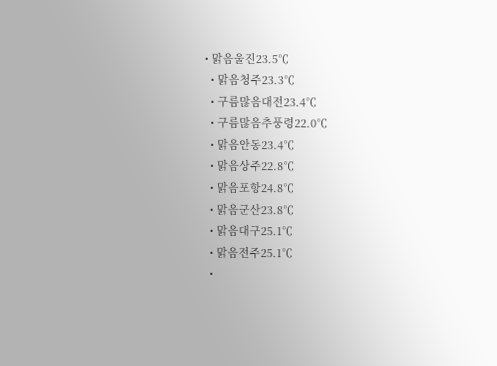• 맑음울진23.5℃
  • 맑음청주23.3℃
  • 구름많음대전23.4℃
  • 구름많음추풍령22.0℃
  • 맑음안동23.4℃
  • 맑음상주22.8℃
  • 맑음포항24.8℃
  • 맑음군산23.8℃
  • 맑음대구25.1℃
  • 맑음전주25.1℃
  •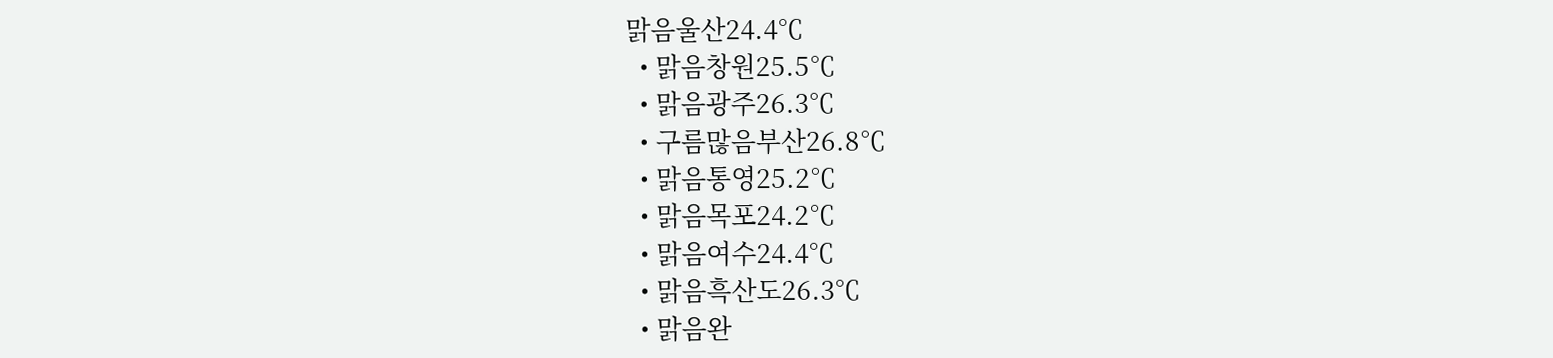맑음울산24.4℃
  • 맑음창원25.5℃
  • 맑음광주26.3℃
  • 구름많음부산26.8℃
  • 맑음통영25.2℃
  • 맑음목포24.2℃
  • 맑음여수24.4℃
  • 맑음흑산도26.3℃
  • 맑음완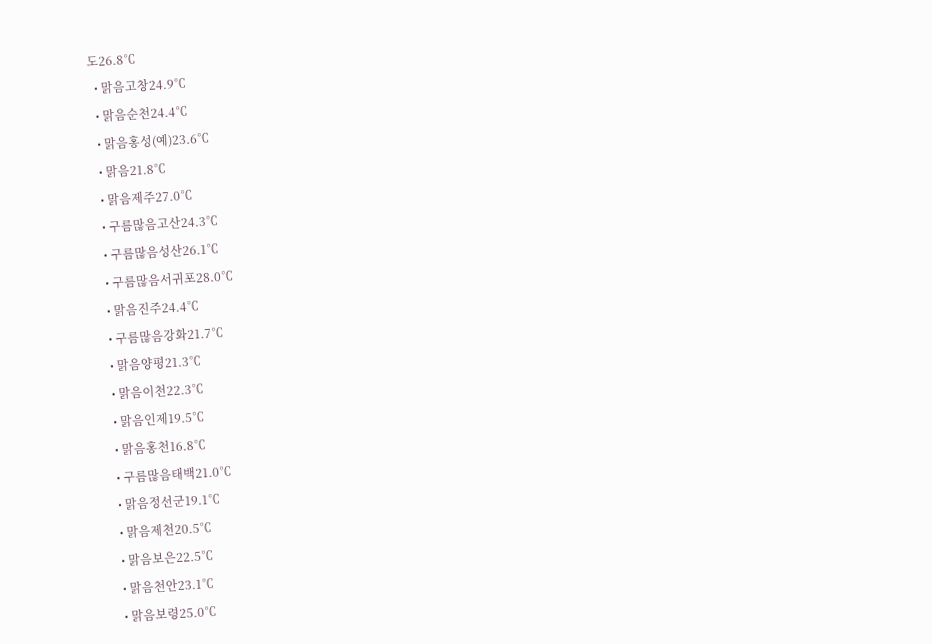도26.8℃
  • 맑음고창24.9℃
  • 맑음순천24.4℃
  • 맑음홍성(예)23.6℃
  • 맑음21.8℃
  • 맑음제주27.0℃
  • 구름많음고산24.3℃
  • 구름많음성산26.1℃
  • 구름많음서귀포28.0℃
  • 맑음진주24.4℃
  • 구름많음강화21.7℃
  • 맑음양평21.3℃
  • 맑음이천22.3℃
  • 맑음인제19.5℃
  • 맑음홍천16.8℃
  • 구름많음태백21.0℃
  • 맑음정선군19.1℃
  • 맑음제천20.5℃
  • 맑음보은22.5℃
  • 맑음천안23.1℃
  • 맑음보령25.0℃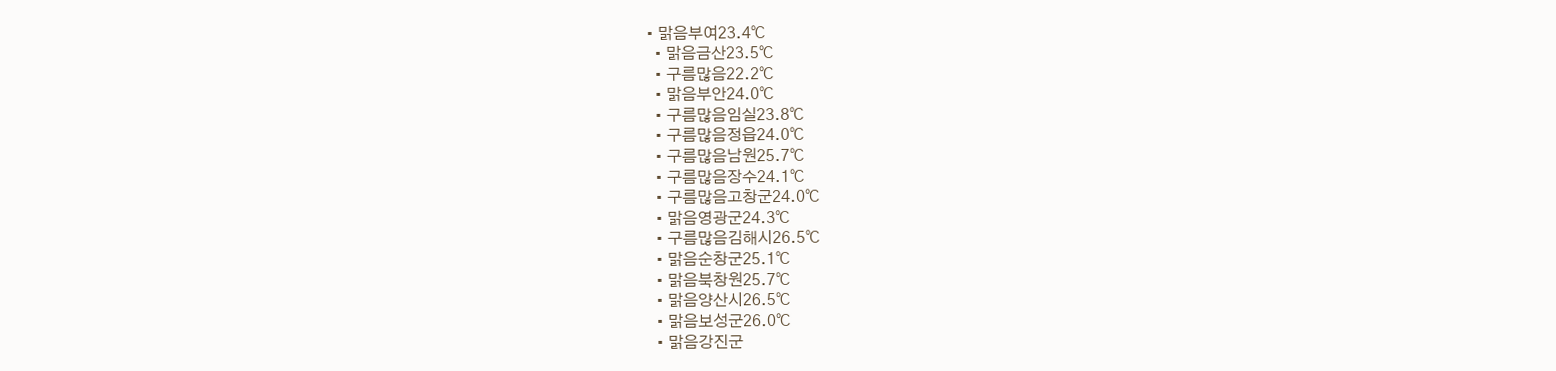• 맑음부여23.4℃
  • 맑음금산23.5℃
  • 구름많음22.2℃
  • 맑음부안24.0℃
  • 구름많음임실23.8℃
  • 구름많음정읍24.0℃
  • 구름많음남원25.7℃
  • 구름많음장수24.1℃
  • 구름많음고창군24.0℃
  • 맑음영광군24.3℃
  • 구름많음김해시26.5℃
  • 맑음순창군25.1℃
  • 맑음북창원25.7℃
  • 맑음양산시26.5℃
  • 맑음보성군26.0℃
  • 맑음강진군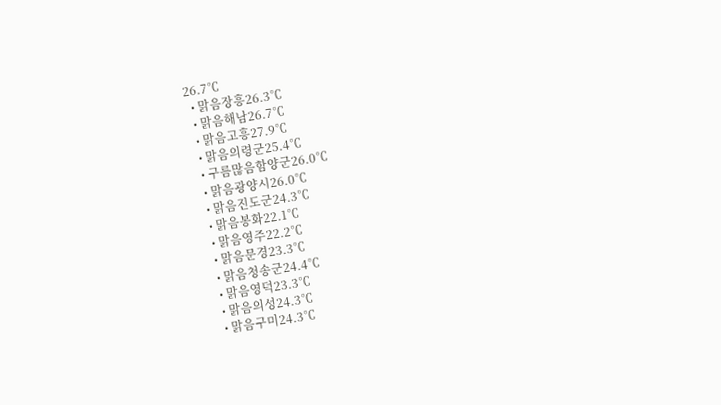26.7℃
  • 맑음장흥26.3℃
  • 맑음해남26.7℃
  • 맑음고흥27.9℃
  • 맑음의령군25.4℃
  • 구름많음함양군26.0℃
  • 맑음광양시26.0℃
  • 맑음진도군24.3℃
  • 맑음봉화22.1℃
  • 맑음영주22.2℃
  • 맑음문경23.3℃
  • 맑음청송군24.4℃
  • 맑음영덕23.3℃
  • 맑음의성24.3℃
  • 맑음구미24.3℃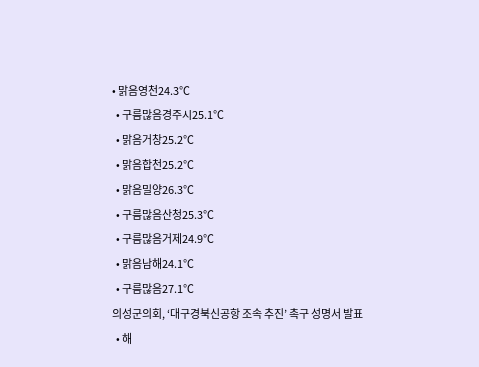• 맑음영천24.3℃
  • 구름많음경주시25.1℃
  • 맑음거창25.2℃
  • 맑음합천25.2℃
  • 맑음밀양26.3℃
  • 구름많음산청25.3℃
  • 구름많음거제24.9℃
  • 맑음남해24.1℃
  • 구름많음27.1℃
의성군의회, ‘대구경북신공항 조속 추진’ 촉구 성명서 발표
  • 해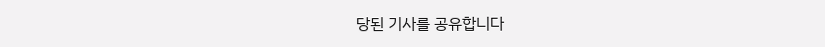당된 기사를 공유합니다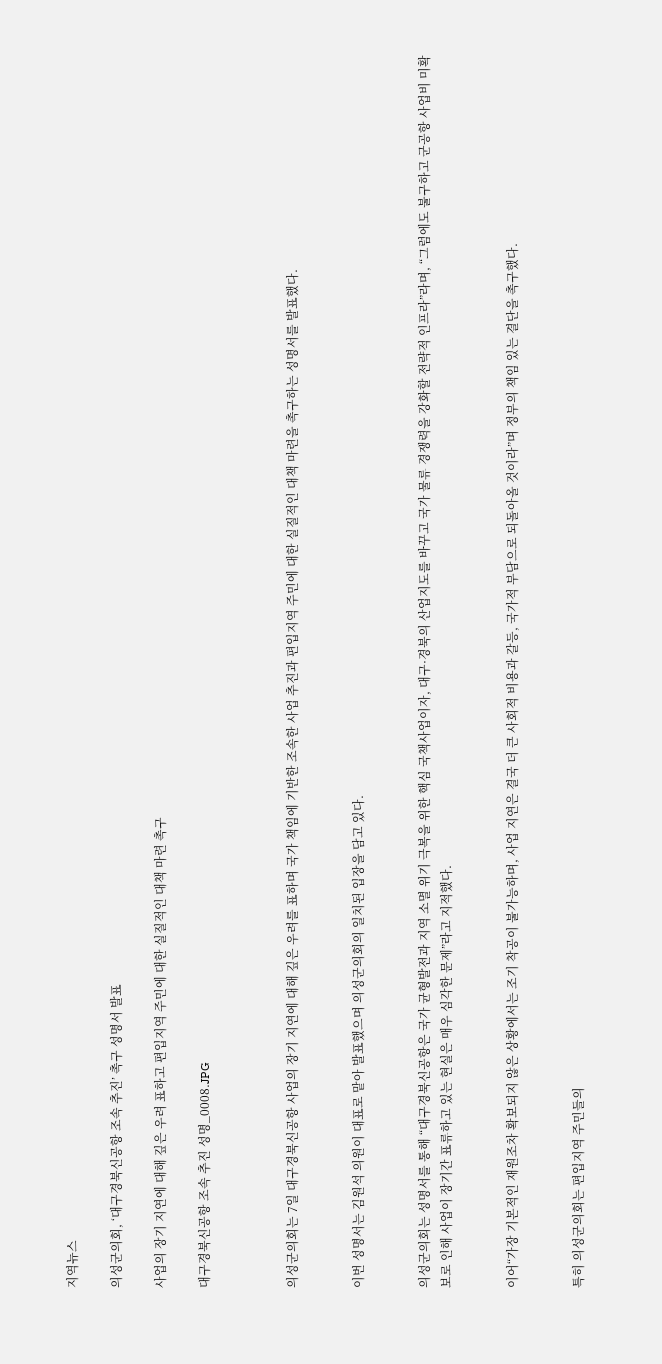지역뉴스

의성군의회, ‘대구경북신공항 조속 추진’ 촉구 성명서 발표

사업의 장기 지연에 대해 깊은 우려 표하고 편입지역 주민에 대한 실질적인 대책 마련 촉구

대구경북신공항 조속 추진 성명_0008.JPG



의성군의회는 7일 대구경북신공항 사업의 장기 지연에 대해 깊은 우려를 표하며 국가 책임에 기반한 조속한 사업 추진과 편입지역 주민에 대한 실질적인 대책 마련을 촉구하는 성명서를 발표했다.


이번 성명서는 김원석 의원이 대표로 맡아 발표했으며 의성군의회의 일치된 입장을 담고 있다.


의성군의회는 성명서를 통해 “대구경북신공항은 국가 균형발전과 지역 소멸 위기 극복을 위한 핵심 국책사업이자, 대구·경북의 산업지도를 바꾸고 국가 물류 경쟁력을 강화할 전략적 인프라”라며, “그럼에도 불구하고 군공항 사업비 미확보로 인해 사업이 장기간 표류하고 있는 현실은 매우 심각한 문제”라고 지적했다.


이어“가장 기본적인 재원조차 확보되지 않은 상황에서는 조기 착공이 불가능하며, 사업 지연은 결국 더 큰 사회적 비용과 갈등, 국가적 부담으로 되돌아올 것이라”며 정부의 책임 있는 결단을 촉구했다.


특히 의성군의회는 편입지역 주민들의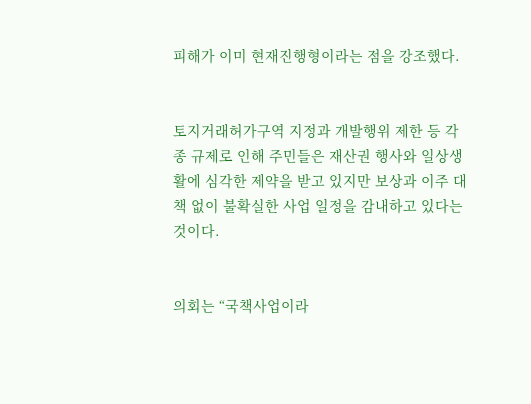피해가 이미 현재진행형이라는 점을 강조했다.


토지거래허가구역 지정과 개발행위 제한 등 각종 규제로 인해 주민들은 재산권 행사와 일상생활에 심각한 제약을 받고 있지만 보상과 이주 대책 없이 불확실한 사업 일정을 감내하고 있다는 것이다.


의회는 “국책사업이라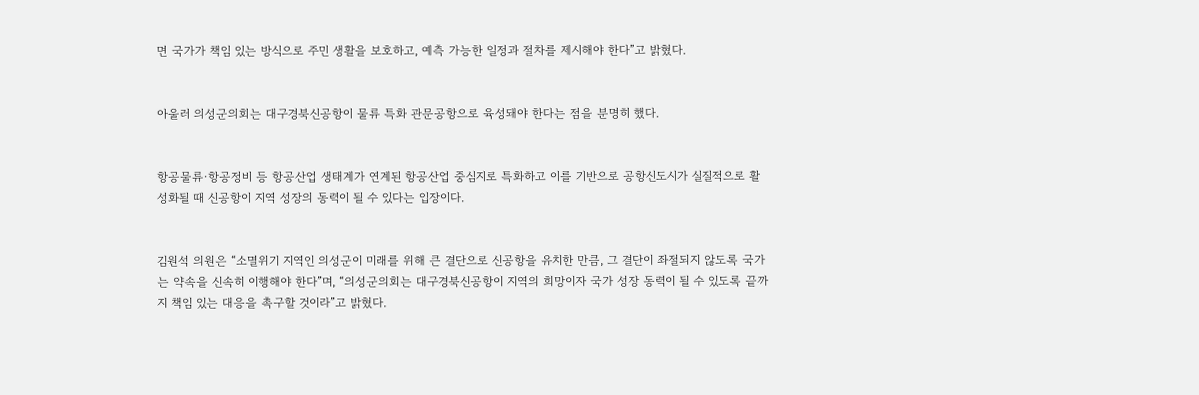면 국가가 책임 있는 방식으로 주민 생활을 보호하고, 예측 가능한 일정과 절차를 제시해야 한다”고 밝혔다.


아울러 의성군의회는 대구경북신공항이 물류 특화 관문공항으로 육성돼야 한다는 점을 분명히 했다.


항공물류·항공정비 등 항공산업 생태계가 연계된 항공산업 중심지로 특화하고 이를 기반으로 공항신도시가 실질적으로 활성화될 때 신공항이 지역 성장의 동력이 될 수 있다는 입장이다.


김원석 의원은 “소멸위기 지역인 의성군이 미래를 위해 큰 결단으로 신공항을 유치한 만큼, 그 결단이 좌절되지 않도록 국가는 약속을 신속히 이행해야 한다”며, “의성군의회는 대구경북신공항이 지역의 희망이자 국가 성장 동력이 될 수 있도록 끝까지 책임 있는 대응을 촉구할 것이라”고 밝혔다.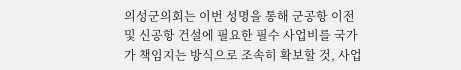의성군의회는 이번 성명을 통해 군공항 이전 및 신공항 건설에 필요한 필수 사업비를 국가가 책임지는 방식으로 조속히 확보할 것, 사업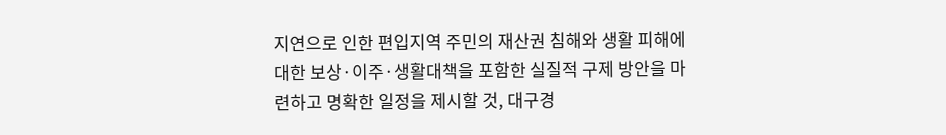지연으로 인한 편입지역 주민의 재산권 침해와 생활 피해에 대한 보상·이주·생활대책을 포함한 실질적 구제 방안을 마련하고 명확한 일정을 제시할 것, 대구경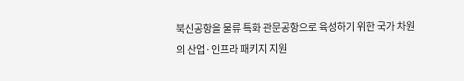북신공항을 물류 특화 관문공항으로 육성하기 위한 국가 차원의 산업·인프라 패키지 지원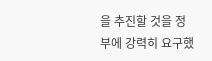을 추진할 것을 정부에 강력히 요구했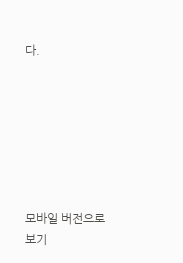다.







모바일 버전으로 보기